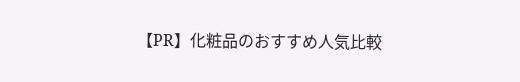【PR】化粧品のおすすめ人気比較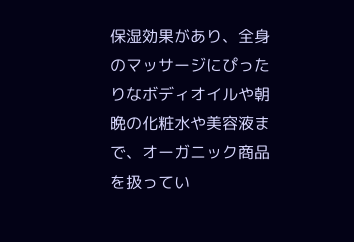保湿効果があり、全身のマッサージにぴったりなボディオイルや朝晩の化粧水や美容液まで、オーガニック商品を扱ってい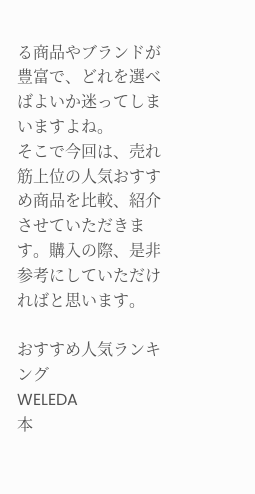る商品やブランドが豊富で、どれを選べばよいか迷ってしまいますよね。
そこで今回は、売れ筋上位の人気おすすめ商品を比較、紹介させていただきます。購入の際、是非参考にしていただければと思います。

おすすめ人気ランキング
WELEDA
本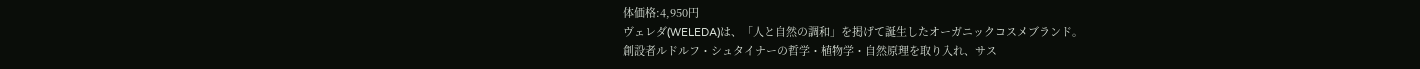体価格:4,950円
ヴェレダ(WELEDA)は、「人と自然の調和」を掲げて誕生したオーガニックコスメブランド。
創設者ルドルフ・シュタイナーの哲学・植物学・自然原理を取り入れ、サス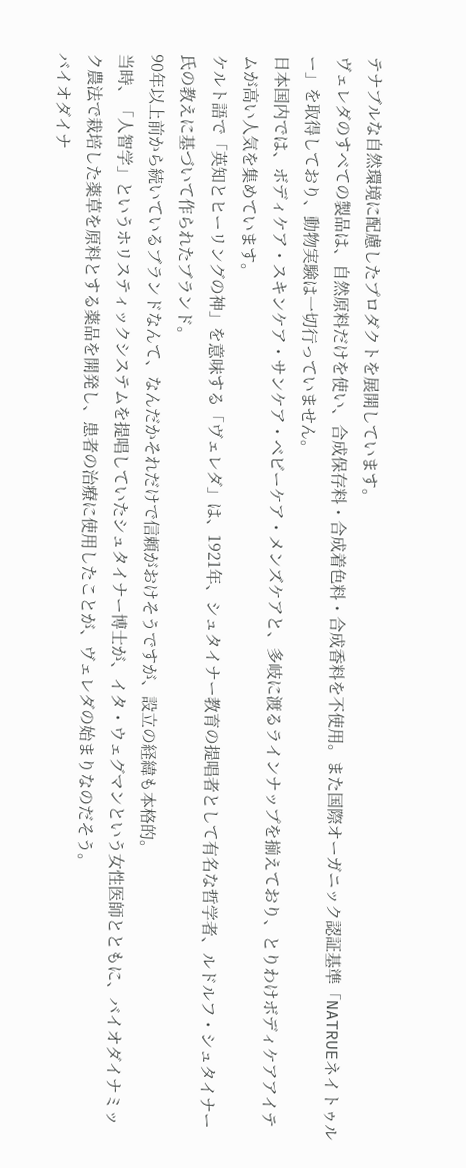テナブルな自然環境に配慮したプロダクトを展開しています。
ヴェレダのすべての製品は、自然原料だけを使い、合成保存料・合成着色料・合成香料を不使用。また国際オーガニック認証基準「NATRUEネイトゥルー」を取得しており、動物実験は一切行っていません。
日本国内では、ボディケア・スキンケア・サンケア・ベビーケア・メンズケアと、多岐に渡るラインナップを揃えており、とりわけボディケアアイテムが高い人気を集めています。
ケルト語で「英知とヒーリングの神」を意味する「ヴェレダ」は、1921年、シュタイナー教育の提唱者として有名な哲学者、ルドルフ・シュタイナー氏の教えに基づいて作られたブランド。
90年以上前から続いているブランドなんて、なんだかそれだけで信頼がおけそうですが、設立の経緯も本格的。
当時、「人智学」というホリスティックシステムを提唱していたシュタイナー博士が、イタ・ウェグマンという女性医師とともに、バイオダイナミック農法で栽培した薬草を原料とする薬品を開発し、患者の治療に使用したことが、ヴェレダの始まりなのだそう。
バイオダイナ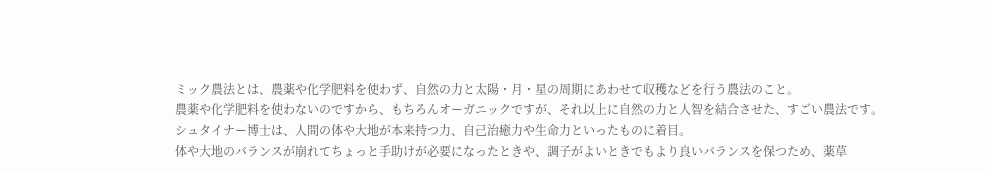ミック農法とは、農薬や化学肥料を使わず、自然の力と太陽・月・星の周期にあわせて収穫などを行う農法のこと。
農薬や化学肥料を使わないのですから、もちろんオーガニックですが、それ以上に自然の力と人智を結合させた、すごい農法です。
シュタイナー博士は、人間の体や大地が本来持つ力、自己治癒力や生命力といったものに着目。
体や大地のバランスが崩れてちょっと手助けが必要になったときや、調子がよいときでもより良いバランスを保つため、薬草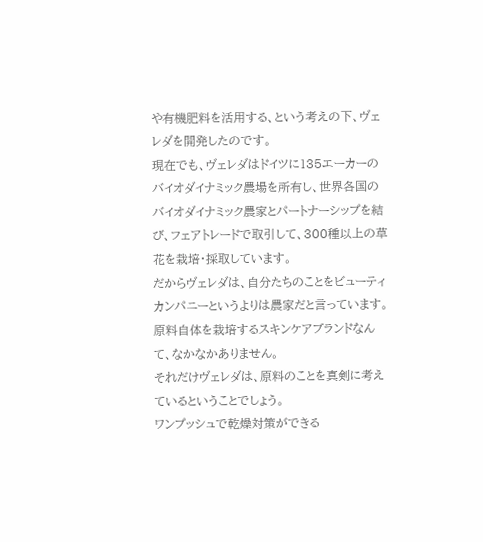や有機肥料を活用する、という考えの下、ヴェレダを開発したのです。
現在でも、ヴェレダはドイツに135エーカーのバイオダイナミック農場を所有し、世界各国のバイオダイナミック農家とパートナーシップを結び、フェアトレードで取引して、300種以上の草花を栽培・採取しています。
だからヴェレダは、自分たちのことをビューティカンパニーというよりは農家だと言っています。
原料自体を栽培するスキンケアブランドなんて、なかなかありません。
それだけヴェレダは、原料のことを真剣に考えているということでしょう。
ワンプッシュで乾燥対策ができる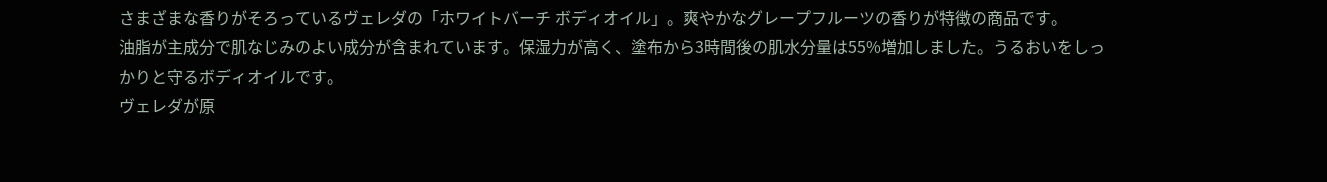さまざまな香りがそろっているヴェレダの「ホワイトバーチ ボディオイル」。爽やかなグレープフルーツの香りが特徴の商品です。
油脂が主成分で肌なじみのよい成分が含まれています。保湿力が高く、塗布から3時間後の肌水分量は55%増加しました。うるおいをしっかりと守るボディオイルです。
ヴェレダが原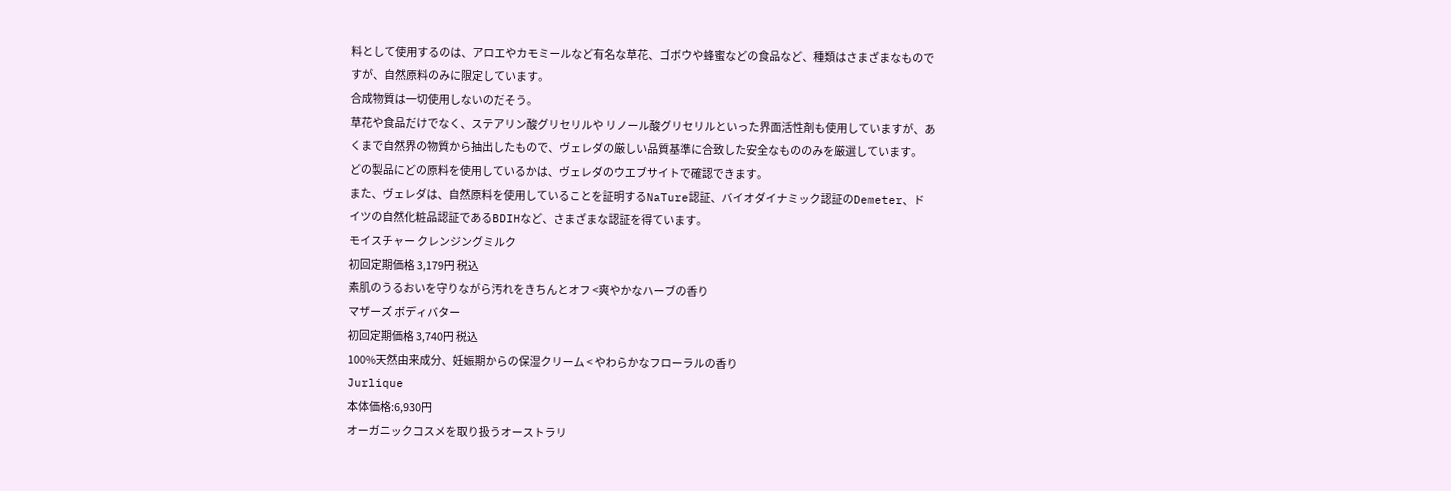料として使用するのは、アロエやカモミールなど有名な草花、ゴボウや蜂蜜などの食品など、種類はさまざまなものですが、自然原料のみに限定しています。
合成物質は一切使用しないのだそう。
草花や食品だけでなく、ステアリン酸グリセリルや リノール酸グリセリルといった界面活性剤も使用していますが、あくまで自然界の物質から抽出したもので、ヴェレダの厳しい品質基準に合致した安全なもののみを厳選しています。
どの製品にどの原料を使用しているかは、ヴェレダのウエブサイトで確認できます。
また、ヴェレダは、自然原料を使用していることを証明するNaTure認証、バイオダイナミック認証のDemeter、ドイツの自然化粧品認証であるBDIHなど、さまざまな認証を得ています。
モイスチャー クレンジングミルク
初回定期価格 3,179円 税込
素肌のうるおいを守りながら汚れをきちんとオフ <爽やかなハーブの香り
マザーズ ボディバター
初回定期価格 3,740円 税込
100%天然由来成分、妊娠期からの保湿クリーム < やわらかなフローラルの香り
Jurlique
本体価格:6,930円
オーガニックコスメを取り扱うオーストラリ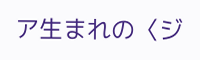ア生まれの〈ジ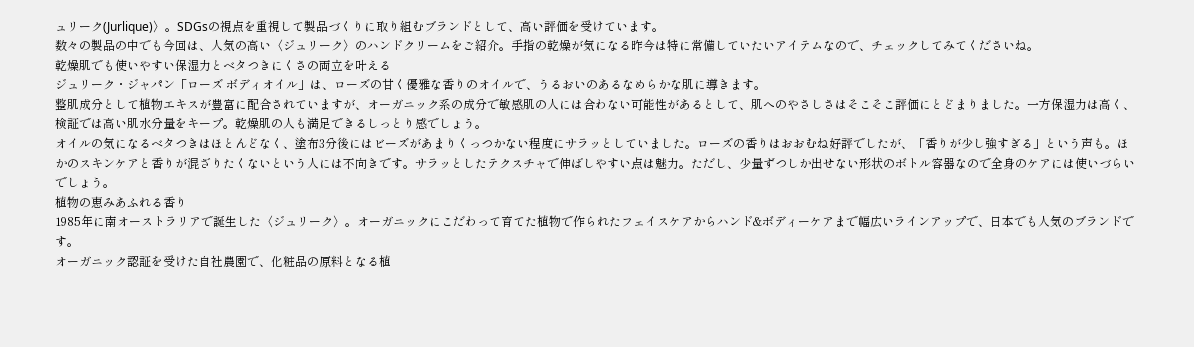ュリーク(Jurlique)〉。SDGsの視点を重視して製品づくりに取り組むブランドとして、高い評価を受けています。
数々の製品の中でも今回は、人気の高い〈ジュリーク〉のハンドクリームをご紹介。手指の乾燥が気になる昨今は特に常備していたいアイテムなので、チェックしてみてくださいね。
乾燥肌でも使いやすい保湿力とベタつきにくさの両立を叶える
ジュリーク・ジャパン「ローズ ボディオイル」は、ローズの甘く優雅な香りのオイルで、うるおいのあるなめらかな肌に導きます。
整肌成分として植物エキスが豊富に配合されていますが、オーガニック系の成分で敏感肌の人には合わない可能性があるとして、肌へのやさしさはそこそこ評価にとどまりました。一方保湿力は高く、検証では高い肌水分量をキープ。乾燥肌の人も満足できるしっとり感でしょう。
オイルの気になるベタつきはほとんどなく、塗布3分後にはビーズがあまりくっつかない程度にサラッとしていました。ローズの香りはおおむね好評でしたが、「香りが少し強すぎる」という声も。ほかのスキンケアと香りが混ざりたくないという人には不向きです。サラッとしたテクスチャで伸ばしやすい点は魅力。ただし、少量ずつしか出せない形状のボトル容器なので全身のケアには使いづらいでしょう。
植物の恵みあふれる香り
1985年に南オーストラリアで誕生した〈ジュリーク〉。オーガニックにこだわって育てた植物で作られたフェイスケアからハンド&ボディーケアまで幅広いラインアップで、日本でも人気のブランドです。
オーガニック認証を受けた自社農園で、化粧品の原料となる植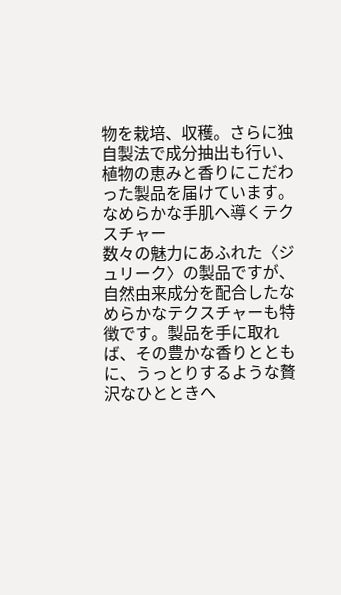物を栽培、収穫。さらに独自製法で成分抽出も行い、植物の恵みと香りにこだわった製品を届けています。
なめらかな手肌へ導くテクスチャー
数々の魅力にあふれた〈ジュリーク〉の製品ですが、自然由来成分を配合したなめらかなテクスチャーも特徴です。製品を手に取れば、その豊かな香りとともに、うっとりするような贅沢なひとときへ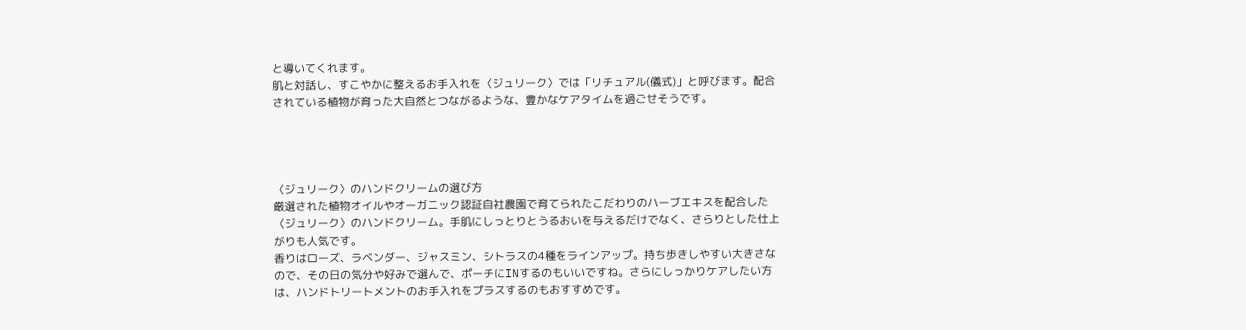と導いてくれます。
肌と対話し、すこやかに整えるお手入れを〈ジュリーク〉では「リチュアル(儀式)」と呼びます。配合されている植物が育った大自然とつながるような、豊かなケアタイムを過ごせそうです。




〈ジュリーク〉のハンドクリームの選び方
厳選された植物オイルやオーガニック認証自社農園で育てられたこだわりのハーブエキスを配合した〈ジュリーク〉のハンドクリーム。手肌にしっとりとうるおいを与えるだけでなく、さらりとした仕上がりも人気です。
香りはローズ、ラベンダー、ジャスミン、シトラスの4種をラインアップ。持ち歩きしやすい大きさなので、その日の気分や好みで選んで、ポーチにINするのもいいですね。さらにしっかりケアしたい方は、ハンドトリートメントのお手入れをプラスするのもおすすめです。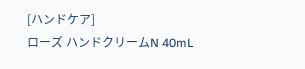[ハンドケア]
ローズ ハンドクリームN 40mL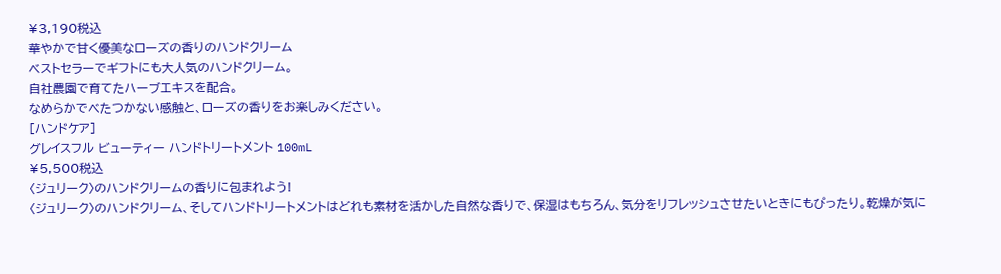¥3,190税込
華やかで甘く優美なローズの香りのハンドクリーム
ベストセラーでギフトにも大人気のハンドクリーム。
自社農園で育てたハーブエキスを配合。
なめらかでべたつかない感触と、ローズの香りをお楽しみください。
[ハンドケア]
グレイスフル ビューティー ハンドトリートメント 100mL
¥5,500税込
〈ジュリーク〉のハンドクリームの香りに包まれよう!
〈ジュリーク〉のハンドクリーム、そしてハンドトリートメントはどれも素材を活かした自然な香りで、保湿はもちろん、気分をリフレッシュさせたいときにもぴったり。乾燥が気に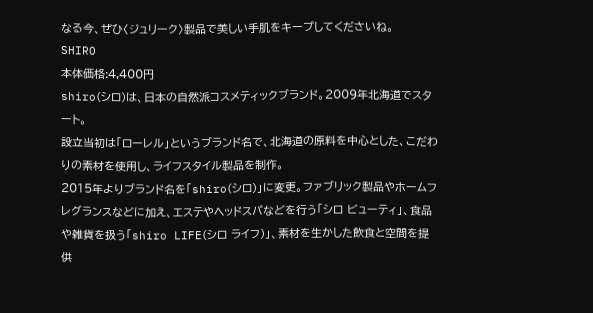なる今、ぜひ〈ジュリーク〉製品で美しい手肌をキープしてくださいね。
SHIRO
本体価格:4,400円
shiro(シロ)は、日本の自然派コスメティックブランド。2009年北海道でスタート。
設立当初は「ローレル」というブランド名で、北海道の原料を中心とした、こだわりの素材を使用し、ライフスタイル製品を制作。
2015年よりブランド名を「shiro(シロ)」に変更。ファブリック製品やホームフレグランスなどに加え、エステやヘッドスパなどを行う「シロ ビューティ」、食品や雑貨を扱う「shiro LIFE(シロ ライフ)」、素材を生かした飲食と空間を提供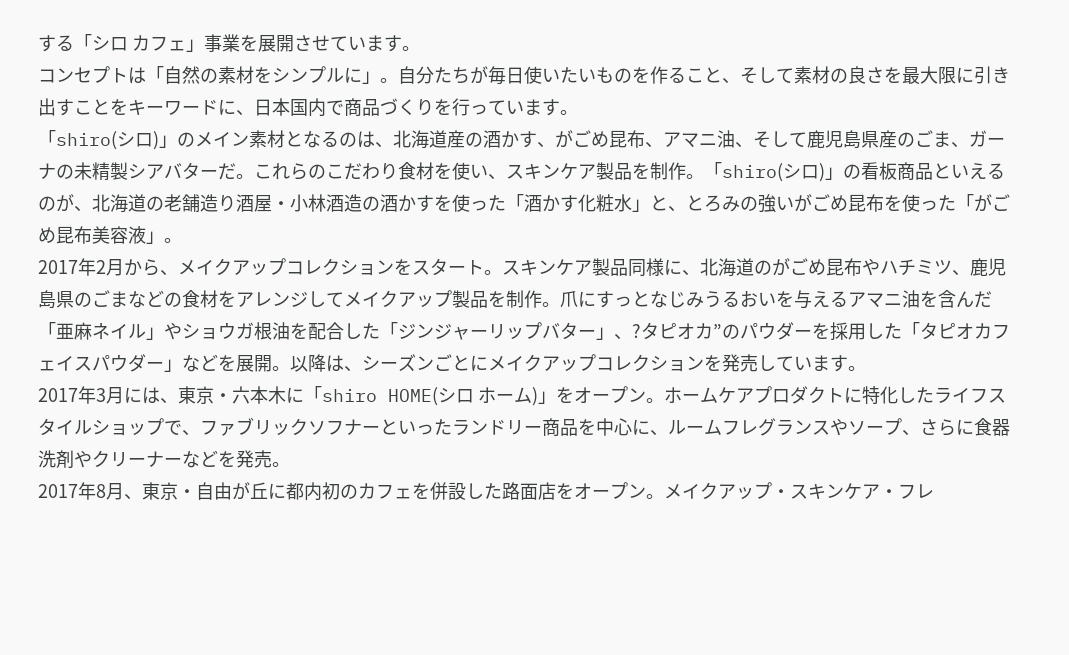する「シロ カフェ」事業を展開させています。
コンセプトは「自然の素材をシンプルに」。自分たちが毎日使いたいものを作ること、そして素材の良さを最大限に引き出すことをキーワードに、日本国内で商品づくりを行っています。
「shiro(シロ)」のメイン素材となるのは、北海道産の酒かす、がごめ昆布、アマニ油、そして鹿児島県産のごま、ガーナの未精製シアバターだ。これらのこだわり食材を使い、スキンケア製品を制作。「shiro(シロ)」の看板商品といえるのが、北海道の老舗造り酒屋・小林酒造の酒かすを使った「酒かす化粧水」と、とろみの強いがごめ昆布を使った「がごめ昆布美容液」。
2017年2月から、メイクアップコレクションをスタート。スキンケア製品同様に、北海道のがごめ昆布やハチミツ、鹿児島県のごまなどの食材をアレンジしてメイクアップ製品を制作。爪にすっとなじみうるおいを与えるアマニ油を含んだ「亜麻ネイル」やショウガ根油を配合した「ジンジャーリップバター」、?タピオカ”のパウダーを採用した「タピオカフェイスパウダー」などを展開。以降は、シーズンごとにメイクアップコレクションを発売しています。
2017年3月には、東京・六本木に「shiro HOME(シロ ホーム)」をオープン。ホームケアプロダクトに特化したライフスタイルショップで、ファブリックソフナーといったランドリー商品を中心に、ルームフレグランスやソープ、さらに食器洗剤やクリーナーなどを発売。
2017年8月、東京・自由が丘に都内初のカフェを併設した路面店をオープン。メイクアップ・スキンケア・フレ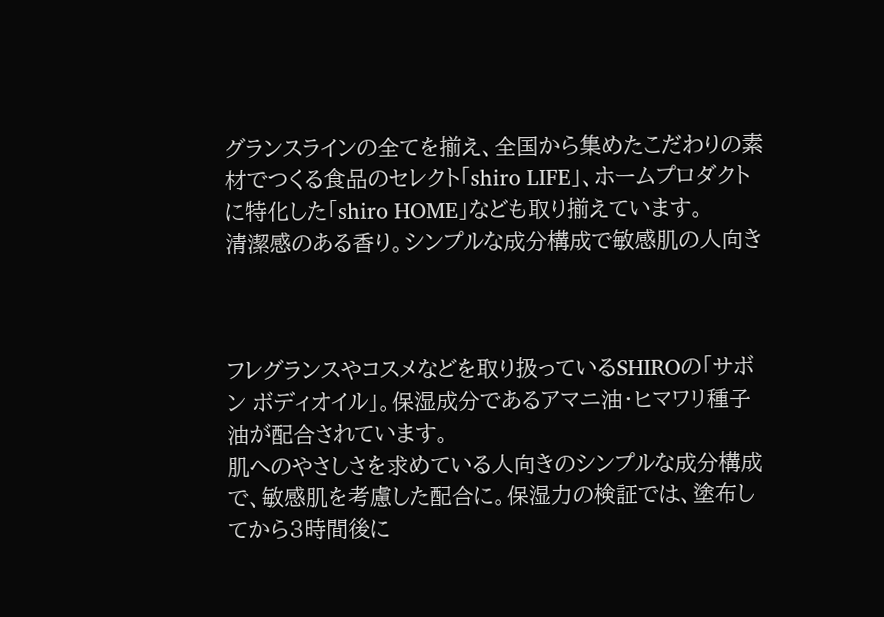グランスラインの全てを揃え、全国から集めたこだわりの素材でつくる食品のセレクト「shiro LIFE」、ホームプロダクトに特化した「shiro HOME」なども取り揃えています。
清潔感のある香り。シンプルな成分構成で敏感肌の人向き



フレグランスやコスメなどを取り扱っているSHIROの「サボン ボディオイル」。保湿成分であるアマニ油・ヒマワリ種子油が配合されています。
肌へのやさしさを求めている人向きのシンプルな成分構成で、敏感肌を考慮した配合に。保湿力の検証では、塗布してから3時間後に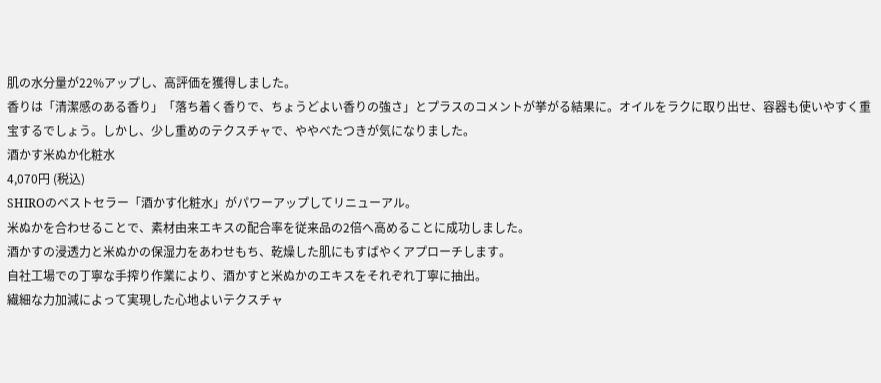肌の水分量が22%アップし、高評価を獲得しました。
香りは「清潔感のある香り」「落ち着く香りで、ちょうどよい香りの強さ」とプラスのコメントが挙がる結果に。オイルをラクに取り出せ、容器も使いやすく重宝するでしょう。しかし、少し重めのテクスチャで、ややべたつきが気になりました。
酒かす米ぬか化粧水
4,070円 (税込)
SHIROのベストセラー「酒かす化粧水」がパワーアップしてリニューアル。
米ぬかを合わせることで、素材由来エキスの配合率を従来品の2倍へ高めることに成功しました。
酒かすの浸透力と米ぬかの保湿力をあわせもち、乾燥した肌にもすばやくアプローチします。
自社工場での丁寧な手搾り作業により、酒かすと米ぬかのエキスをそれぞれ丁寧に抽出。
繊細な力加減によって実現した心地よいテクスチャ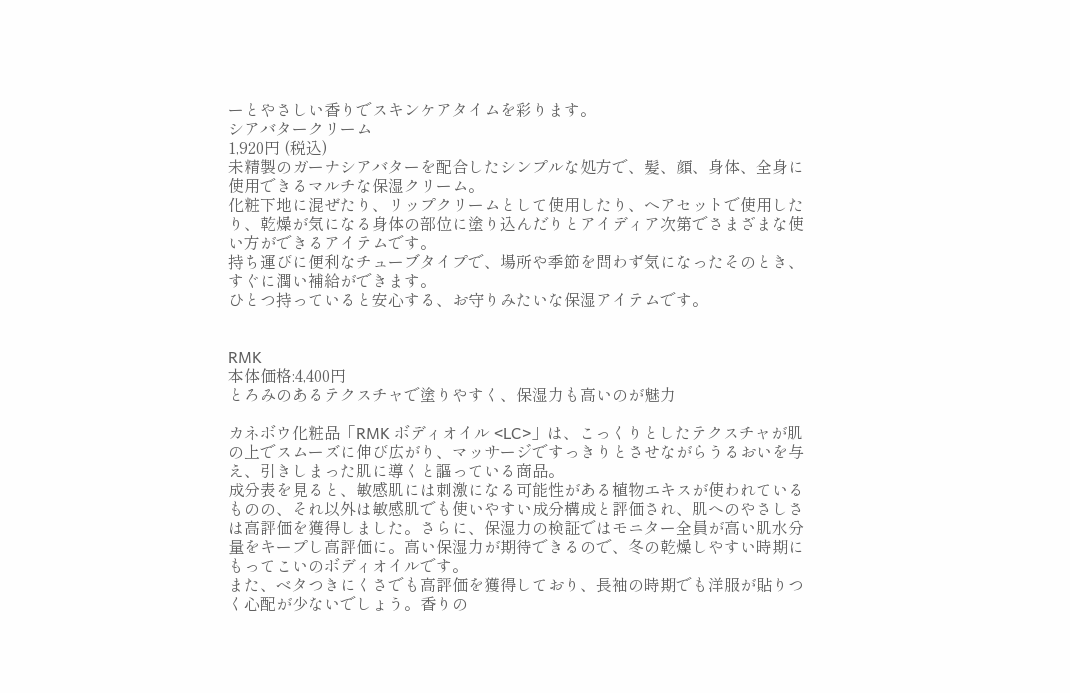ーとやさしい香りでスキンケアタイムを彩ります。
シアバタークリーム
1,920円 (税込)
未精製のガーナシアバターを配合したシンプルな処方で、髪、顔、身体、全身に使用できるマルチな保湿クリーム。
化粧下地に混ぜたり、リップクリームとして使用したり、ヘアセットで使用したり、乾燥が気になる身体の部位に塗り込んだりとアイディア次第でさまざまな使い方ができるアイテムです。
持ち運びに便利なチューブタイプで、場所や季節を問わず気になったそのとき、すぐに潤い補給ができます。
ひとつ持っていると安心する、お守りみたいな保湿アイテムです。


RMK
本体価格:4,400円
とろみのあるテクスチャで塗りやすく、保湿力も高いのが魅力

カネボウ化粧品「RMK ボディオイル <LC>」は、こっくりとしたテクスチャが肌の上でスムーズに伸び広がり、マッサージですっきりとさせながらうるおいを与え、引きしまった肌に導くと謳っている商品。
成分表を見ると、敏感肌には刺激になる可能性がある植物エキスが使われているものの、それ以外は敏感肌でも使いやすい成分構成と評価され、肌へのやさしさは高評価を獲得しました。さらに、保湿力の検証ではモニター全員が高い肌水分量をキープし高評価に。高い保湿力が期待できるので、冬の乾燥しやすい時期にもってこいのボディオイルです。
また、ベタつきにくさでも高評価を獲得しており、長袖の時期でも洋服が貼りつく心配が少ないでしょう。香りの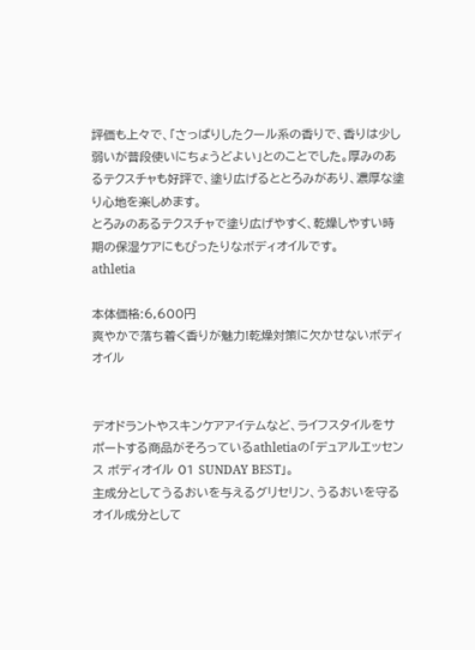評価も上々で、「さっぱりしたクール系の香りで、香りは少し弱いが普段使いにちょうどよい」とのことでした。厚みのあるテクスチャも好評で、塗り広げるととろみがあり、濃厚な塗り心地を楽しめます。
とろみのあるテクスチャで塗り広げやすく、乾燥しやすい時期の保湿ケアにもぴったりなボディオイルです。
athletia

本体価格:6,600円
爽やかで落ち着く香りが魅力!乾燥対策に欠かせないボディオイル


デオドラントやスキンケアアイテムなど、ライフスタイルをサポートする商品がそろっているathletiaの「デュアルエッセンス ボディオイル 01 SUNDAY BEST」。
主成分としてうるおいを与えるグリセリン、うるおいを守るオイル成分として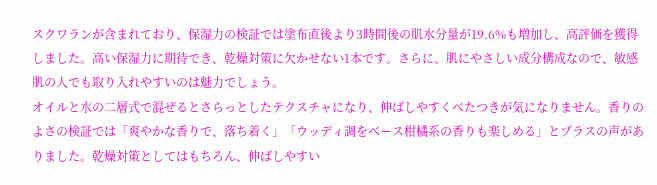スクワランが含まれており、保湿力の検証では塗布直後より3時間後の肌水分量が19.6%も増加し、高評価を獲得しました。高い保湿力に期待でき、乾燥対策に欠かせない1本です。さらに、肌にやさしい成分構成なので、敏感肌の人でも取り入れやすいのは魅力でしょう。
オイルと水の二層式で混ぜるとさらっとしたテクスチャになり、伸ばしやすくべたつきが気になりません。香りのよさの検証では「爽やかな香りで、落ち着く」「ウッディ調をベース柑橘系の香りも楽しめる」とプラスの声がありました。乾燥対策としてはもちろん、伸ばしやすい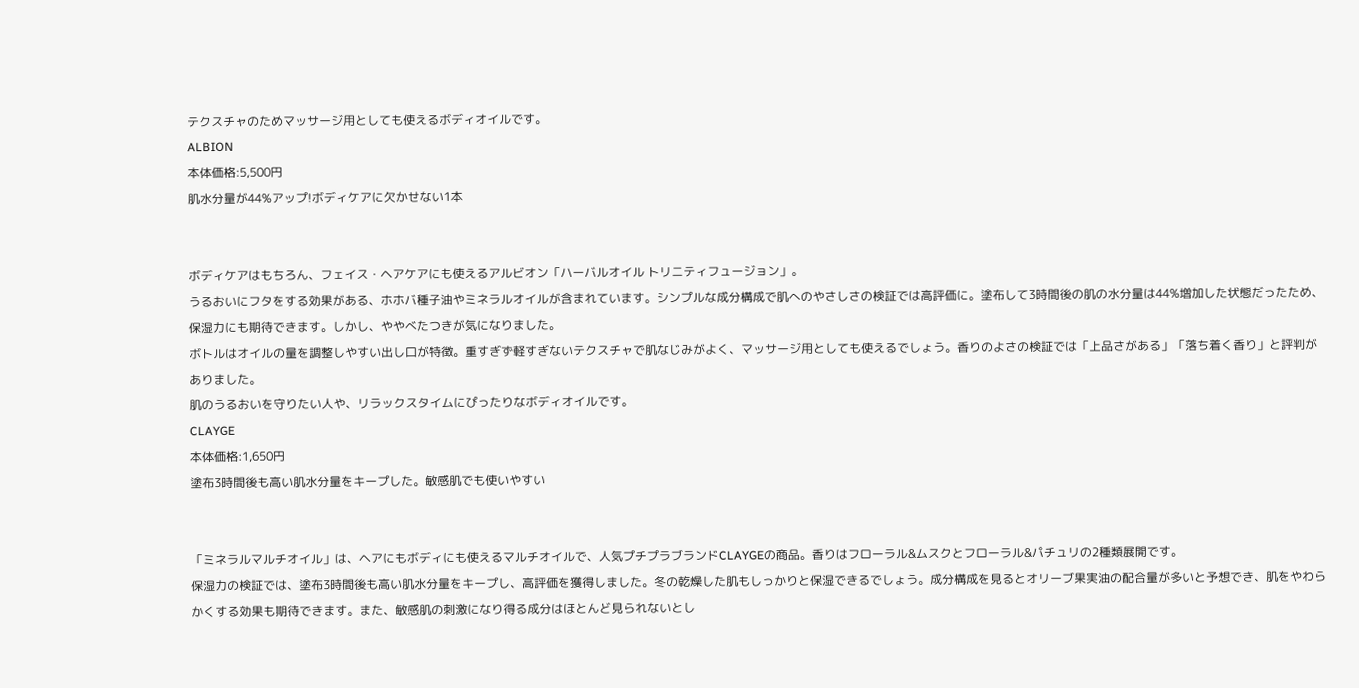テクスチャのためマッサージ用としても使えるボディオイルです。
ALBION
本体価格:5,500円
肌水分量が44%アップ!ボディケアに欠かせない1本


ボディケアはもちろん、フェイス・ヘアケアにも使えるアルビオン「ハーバルオイル トリニティフュージョン」。
うるおいにフタをする効果がある、ホホバ種子油やミネラルオイルが含まれています。シンプルな成分構成で肌へのやさしさの検証では高評価に。塗布して3時間後の肌の水分量は44%増加した状態だったため、保湿力にも期待できます。しかし、ややべたつきが気になりました。
ボトルはオイルの量を調整しやすい出し口が特徴。重すぎず軽すぎないテクスチャで肌なじみがよく、マッサージ用としても使えるでしょう。香りのよさの検証では「上品さがある」「落ち着く香り」と評判がありました。
肌のうるおいを守りたい人や、リラックスタイムにぴったりなボディオイルです。
CLAYGE
本体価格:1,650円
塗布3時間後も高い肌水分量をキープした。敏感肌でも使いやすい


「ミネラルマルチオイル」は、ヘアにもボディにも使えるマルチオイルで、人気プチプラブランドCLAYGEの商品。香りはフローラル&ムスクとフローラル&パチュリの2種類展開です。
保湿力の検証では、塗布3時間後も高い肌水分量をキープし、高評価を獲得しました。冬の乾燥した肌もしっかりと保湿できるでしょう。成分構成を見るとオリーブ果実油の配合量が多いと予想でき、肌をやわらかくする効果も期待できます。また、敏感肌の刺激になり得る成分はほとんど見られないとし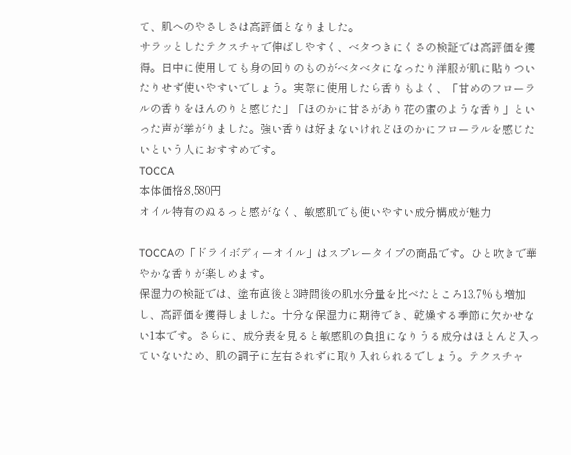て、肌へのやさしさは高評価となりました。
サラッとしたテクスチャで伸ばしやすく、ベタつきにくさの検証では高評価を獲得。日中に使用しても身の回りのものがベタベタになったり洋服が肌に貼りついたりせず使いやすいでしょう。実際に使用したら香りもよく、「甘めのフローラルの香りをほんのりと感じた」「ほのかに甘さがあり花の蜜のような香り」といった声が挙がりました。強い香りは好まないけれどほのかにフローラルを感じたいという人におすすめです。
TOCCA
本体価格:8,580円
オイル特有のぬるっと感がなく、敏感肌でも使いやすい成分構成が魅力

TOCCAの「ドライボディーオイル」はスプレータイプの商品です。ひと吹きで華やかな香りが楽しめます。
保湿力の検証では、塗布直後と3時間後の肌水分量を比べたところ13.7%も増加し、高評価を獲得しました。十分な保湿力に期待でき、乾燥する季節に欠かせない1本です。さらに、成分表を見ると敏感肌の負担になりうる成分はほとんど入っていないため、肌の調子に左右されずに取り入れられるでしょう。テクスチャ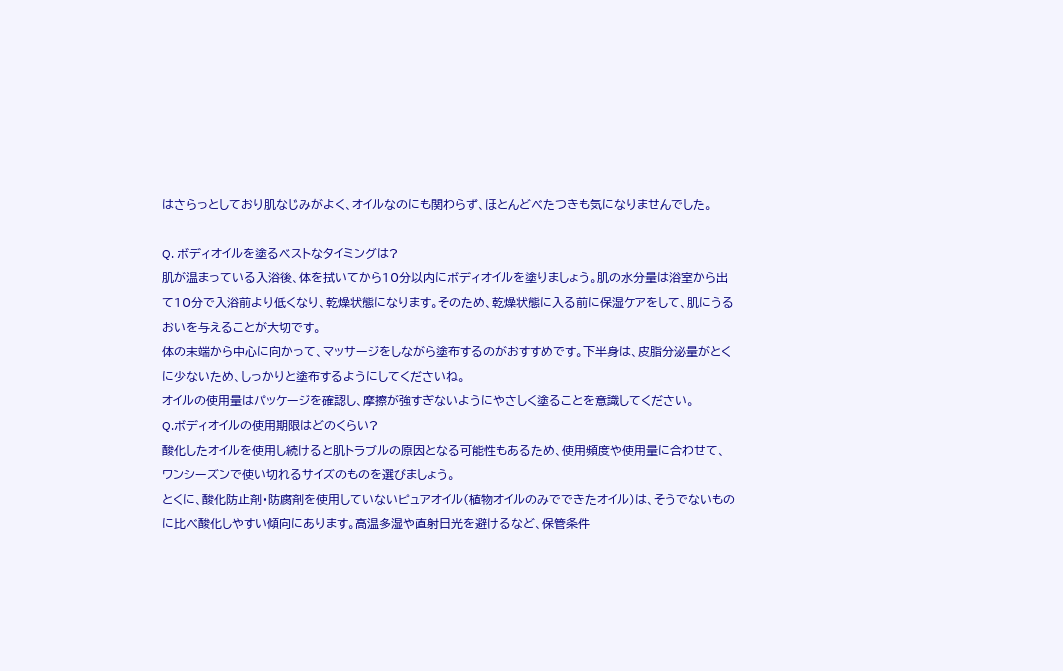はさらっとしており肌なじみがよく、オイルなのにも関わらず、ほとんどべたつきも気になりませんでした。

Q. ボディオイルを塗るベストなタイミングは?
肌が温まっている入浴後、体を拭いてから10分以内にボディオイルを塗りましょう。肌の水分量は浴室から出て10分で入浴前より低くなり、乾燥状態になります。そのため、乾燥状態に入る前に保湿ケアをして、肌にうるおいを与えることが大切です。
体の末端から中心に向かって、マッサージをしながら塗布するのがおすすめです。下半身は、皮脂分泌量がとくに少ないため、しっかりと塗布するようにしてくださいね。
オイルの使用量はパッケージを確認し、摩擦が強すぎないようにやさしく塗ることを意識してください。
Q.ボディオイルの使用期限はどのくらい?
酸化したオイルを使用し続けると肌トラブルの原因となる可能性もあるため、使用頻度や使用量に合わせて、ワンシーズンで使い切れるサイズのものを選びましょう。
とくに、酸化防止剤・防腐剤を使用していないピュアオイル(植物オイルのみでできたオイル)は、そうでないものに比べ酸化しやすい傾向にあります。高温多湿や直射日光を避けるなど、保管条件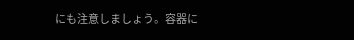にも注意しましょう。容器に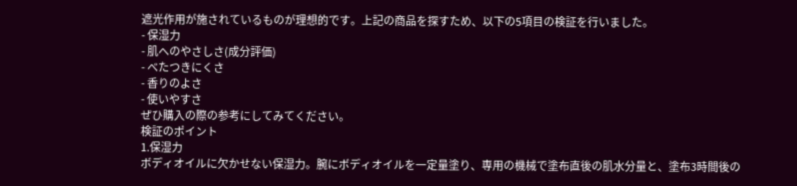遮光作用が施されているものが理想的です。上記の商品を探すため、以下の5項目の検証を行いました。
- 保湿力
- 肌へのやさしさ(成分評価)
- べたつきにくさ
- 香りのよさ
- 使いやすさ
ぜひ購入の際の参考にしてみてください。
検証のポイント
1.保湿力
ボディオイルに欠かせない保湿力。腕にボディオイルを一定量塗り、専用の機械で塗布直後の肌水分量と、塗布3時間後の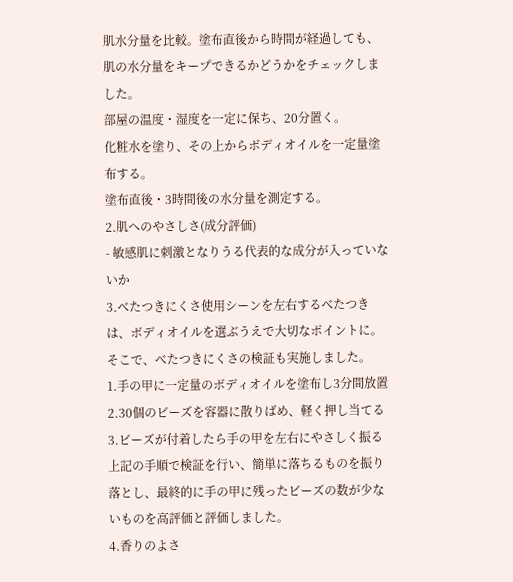肌水分量を比較。塗布直後から時間が経過しても、肌の水分量をキープできるかどうかをチェックしました。
部屋の温度・湿度を一定に保ち、20分置く。
化粧水を塗り、その上からボディオイルを一定量塗布する。
塗布直後・3時間後の水分量を測定する。
2.肌へのやさしさ(成分評価)
- 敏感肌に刺激となりうる代表的な成分が入っていないか
3.べたつきにくさ使用シーンを左右するべたつきは、ボディオイルを選ぶうえで大切なポイントに。そこで、べたつきにくさの検証も実施しました。
1.手の甲に一定量のボディオイルを塗布し3分間放置
2.30個のビーズを容器に散りばめ、軽く押し当てる
3.ビーズが付着したら手の甲を左右にやさしく振る
上記の手順で検証を行い、簡単に落ちるものを振り落とし、最終的に手の甲に残ったビーズの数が少ないものを高評価と評価しました。
4.香りのよさ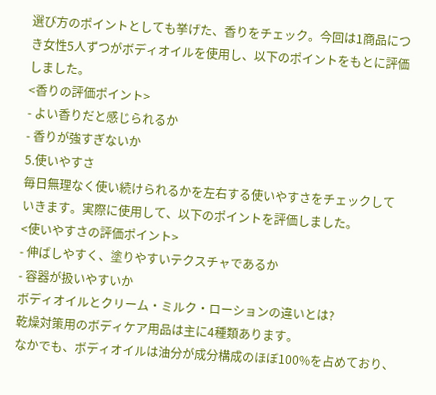選び方のポイントとしても挙げた、香りをチェック。今回は1商品につき女性5人ずつがボディオイルを使用し、以下のポイントをもとに評価しました。
<香りの評価ポイント>
- よい香りだと感じられるか
- 香りが強すぎないか
5.使いやすさ
毎日無理なく使い続けられるかを左右する使いやすさをチェックしていきます。実際に使用して、以下のポイントを評価しました。
<使いやすさの評価ポイント>
- 伸ばしやすく、塗りやすいテクスチャであるか
- 容器が扱いやすいか
ボディオイルとクリーム・ミルク・ローションの違いとは?
乾燥対策用のボディケア用品は主に4種類あります。
なかでも、ボディオイルは油分が成分構成のほぼ100%を占めており、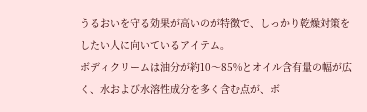うるおいを守る効果が高いのが特徴で、しっかり乾燥対策をしたい人に向いているアイテム。
ボディクリームは油分が約10〜85%とオイル含有量の幅が広く、水および水溶性成分を多く含む点が、ボ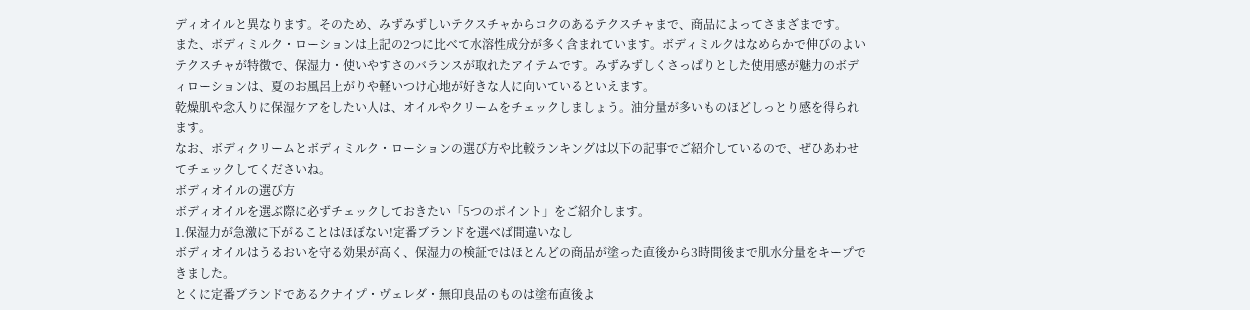ディオイルと異なります。そのため、みずみずしいテクスチャからコクのあるテクスチャまで、商品によってさまざまです。
また、ボディミルク・ローションは上記の2つに比べて水溶性成分が多く含まれています。ボディミルクはなめらかで伸びのよいテクスチャが特徴で、保湿力・使いやすさのバランスが取れたアイテムです。みずみずしくさっぱりとした使用感が魅力のボディローションは、夏のお風呂上がりや軽いつけ心地が好きな人に向いているといえます。
乾燥肌や念入りに保湿ケアをしたい人は、オイルやクリームをチェックしましょう。油分量が多いものほどしっとり感を得られます。
なお、ボディクリームとボディミルク・ローションの選び方や比較ランキングは以下の記事でご紹介しているので、ぜひあわせてチェックしてくださいね。
ボディオイルの選び方
ボディオイルを選ぶ際に必ずチェックしておきたい「5つのポイント」をご紹介します。
1.保湿力が急激に下がることはほぼない!定番ブランドを選べば間違いなし
ボディオイルはうるおいを守る効果が高く、保湿力の検証ではほとんどの商品が塗った直後から3時間後まで肌水分量をキープできました。
とくに定番ブランドであるクナイプ・ヴェレダ・無印良品のものは塗布直後よ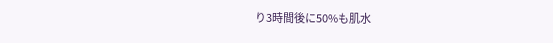り3時間後に50%も肌水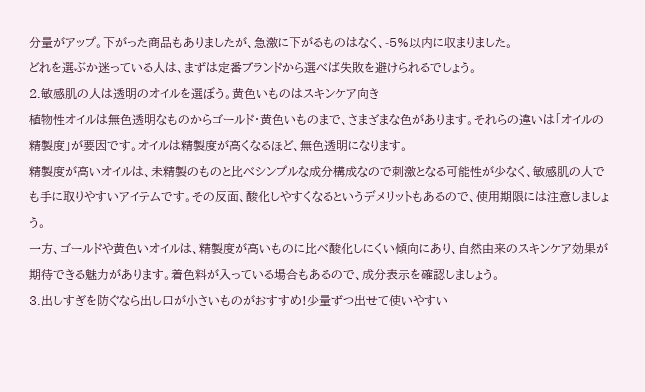分量がアップ。下がった商品もありましたが、急激に下がるものはなく、-5%以内に収まりました。
どれを選ぶか迷っている人は、まずは定番ブランドから選べば失敗を避けられるでしょう。
2.敏感肌の人は透明のオイルを選ぼう。黄色いものはスキンケア向き
植物性オイルは無色透明なものからゴールド・黄色いものまで、さまざまな色があります。それらの違いは「オイルの精製度」が要因です。オイルは精製度が高くなるほど、無色透明になります。
精製度が高いオイルは、未精製のものと比べシンプルな成分構成なので刺激となる可能性が少なく、敏感肌の人でも手に取りやすいアイテムです。その反面、酸化しやすくなるというデメリットもあるので、使用期限には注意しましょう。
一方、ゴールドや黄色いオイルは、精製度が高いものに比べ酸化しにくい傾向にあり、自然由来のスキンケア効果が期待できる魅力があります。着色料が入っている場合もあるので、成分表示を確認しましょう。
3.出しすぎを防ぐなら出し口が小さいものがおすすめ!少量ずつ出せて使いやすい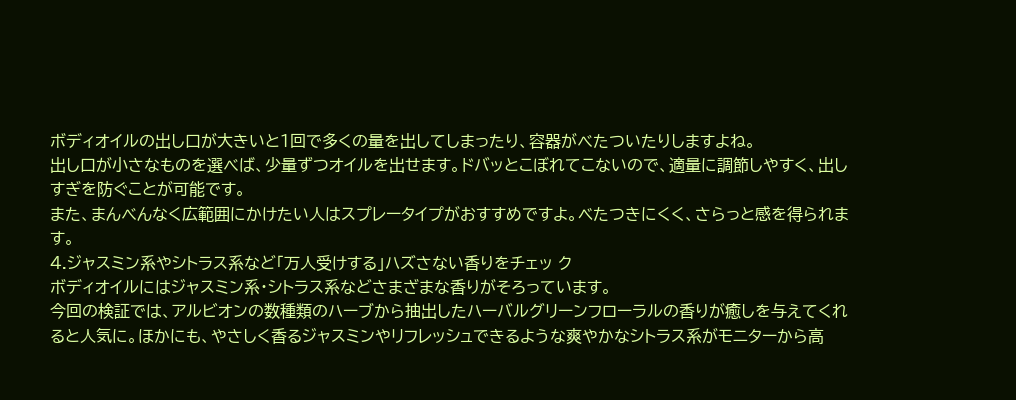ボディオイルの出し口が大きいと1回で多くの量を出してしまったり、容器がべたついたりしますよね。
出し口が小さなものを選べば、少量ずつオイルを出せます。ドバッとこぼれてこないので、適量に調節しやすく、出しすぎを防ぐことが可能です。
また、まんべんなく広範囲にかけたい人はスプレータイプがおすすめですよ。ベたつきにくく、さらっと感を得られます。
4.ジャスミン系やシトラス系など「万人受けする」ハズさない香りをチェッ ク
ボディオイルにはジャスミン系・シトラス系などさまざまな香りがそろっています。
今回の検証では、アルビオンの数種類のハーブから抽出したハーバルグリーンフローラルの香りが癒しを与えてくれると人気に。ほかにも、やさしく香るジャスミンやリフレッシュできるような爽やかなシトラス系がモニターから高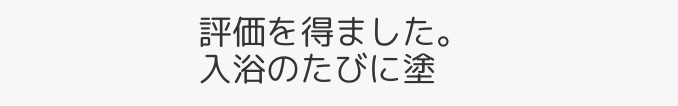評価を得ました。
入浴のたびに塗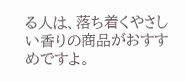る人は、落ち着くやさしい香りの商品がおすすめですよ。